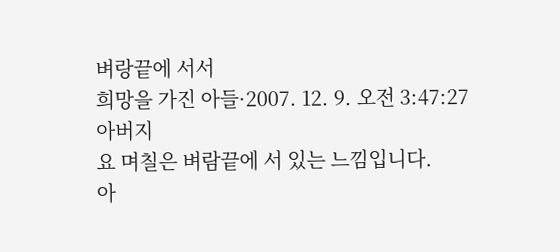벼랑끝에 서서
희망을 가진 아들·2007. 12. 9. 오전 3:47:27
아버지
요 며칠은 벼람끝에 서 있는 느낌입니다.
아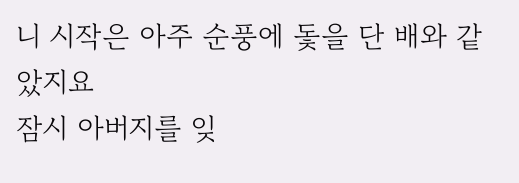니 시작은 아주 순풍에 돛을 단 배와 같았지요
잠시 아버지를 잊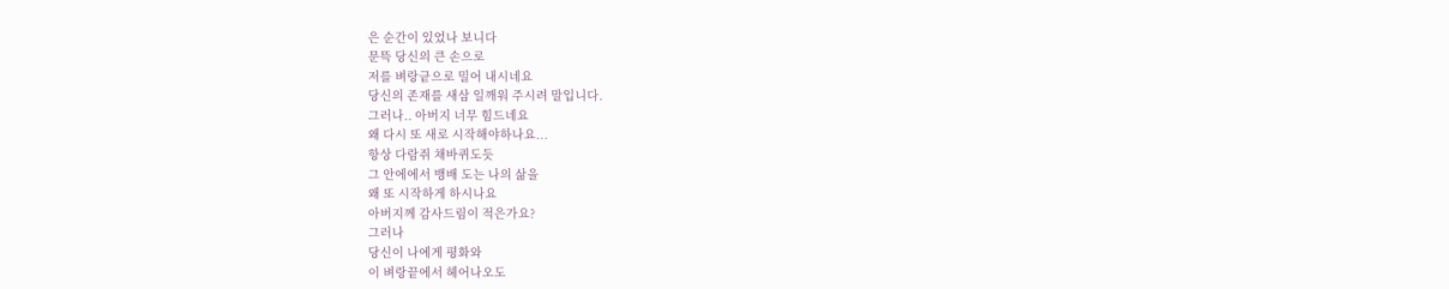은 순간이 있었나 보니다
문뜩 당신의 큰 손으로
저를 벼랑긑으로 밀어 내시네요
당신의 존재를 새삼 일깨워 주시려 말입니다.
그러나.. 아버지 너무 힘드네요
왜 다시 또 새로 시작해야하나요...
항상 다람쥐 채바퀴도듯
그 안에에서 뱅배 도는 나의 삶을
왜 또 시작하게 하시나요
아버지께 감사드림이 적은가요?
그러나
당신이 나에게 평화와
이 벼랑끝에서 헤어나오도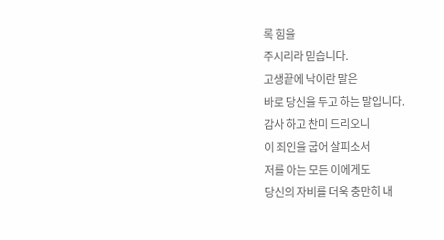록 힘을
주시리라 믿습니다.
고생끝에 낙이란 말은
바로 당신을 두고 하는 말입니다.
감사 하고 찬미 드리오니
이 죄인을 굽어 살피소서
저를 아는 모든 이에게도
당신의 자비를 더욱 충만히 내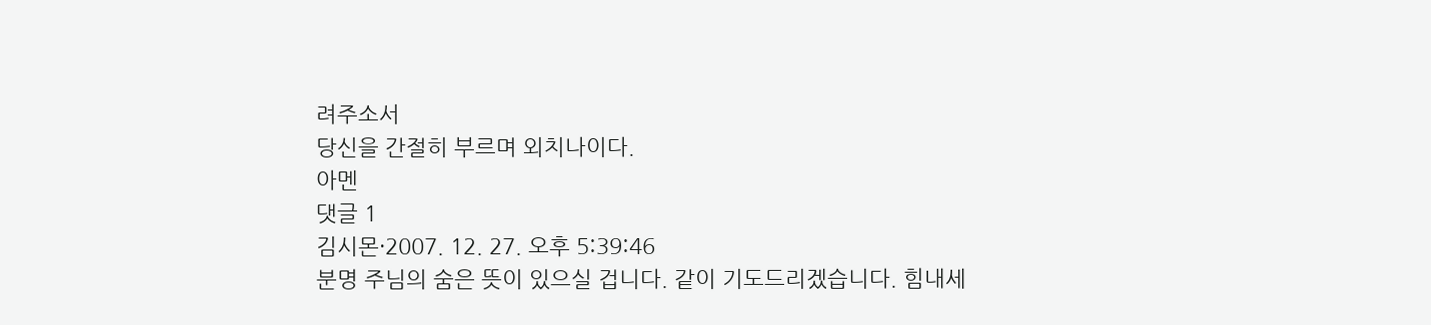려주소서
당신을 간절히 부르며 외치나이다.
아멘
댓글 1
김시몬·2007. 12. 27. 오후 5:39:46
분명 주님의 숨은 뜻이 있으실 겁니다. 같이 기도드리겠습니다. 힘내세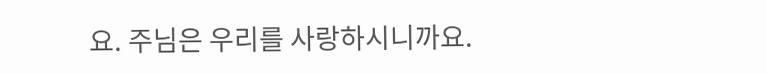요. 주님은 우리를 사랑하시니까요.